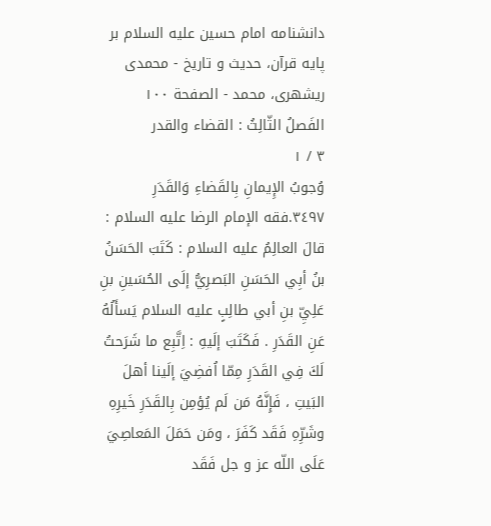دانشنامه امام حسين عليه السلام بر پايه قرآن، حديث و تاریخ - محمدی ریشهری، محمد - الصفحة ١٠٠
الفَصلُ الثّالِثُ : القضاء والقدر
٣ / ١
وُجوبُ الإِيمانِ بِالقَضاءِ وَالقَدَرِ
٣٤٩٧.فقه الإمام الرضا عليه السلام : قالَ العالِمُ عليه السلام : كَتَبَ الحَسَنُ بنُ أبِي الحَسَنِ البَصرِيُّ إلَى الحُسَينِ بنِ عَلِيِّ بنِ أبي طالِبٍ عليه السلام يَسأَلُهُ عَنِ القَدَرِ . فَكَتَبَ إلَيهِ : اِتَّبِع ما شَرَحتُ لَكَ فِي القَدَرِ مِمّا اُفضِيَ إلَينا أهلَ البَيتِ ، فَإِنَّهُ مَن لَم يُؤمِن بِالقَدَرِ خَيرِهِ وشَرِّهِ فَقَد كَفَرَ ، ومَن حَمَلَ المَعاصِيَ عَلَى اللّه عز و جل فَقَد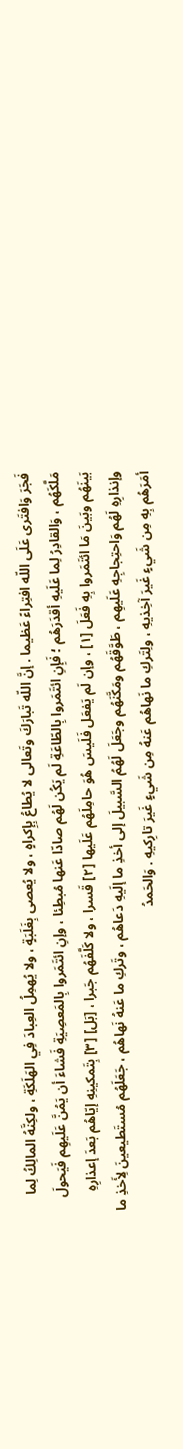فَجَرَ وَافتَرى عَلَى اللّه افتِراءً عَظيما . إنَّ اللّه تَبارَكَ وتَعالى لا يُطاعُ بِإِكراهٍ ، ولا يُعصى بِغَلَبَةٍ ، ولا يُهمِلُ العِبادَ فِي الهَلَكَةِ ، ولكِنَّهُ المالِكُ لِما مَلَّكَهُم ، وَالقادِرُ لِما عَلَيهِ أقدَرَهُم ؛ فَإِنِ ائتَمَروا بِالطّاعَةِ لَم يَكُن لَهُم صادّا عَنها مُبطِئا ، وإنِ ائتَمَروا بِالمَعصِيَةِ فَشاءَ أن يَمُنَّ عَلَيهِم فَيَحولَ بَينَهُم وبَينَ مَا ائتَمَروا بِهِ فَعَلَ [١] ، وإن لَم يَفعَل فَلَيسَ هُوَ حامِلَهُم عَلَيها [٢] قَسرا ، ولا كَلَّفَهُم جَبرا ، [بَل] [٣] بِتَمكينِهِ إيّاهُم بَعدَ إعذارِهِ وإنذارِهِ لَهُم وَاحتِجاجِهِ عَلَيهِم ، طَوَّقَهُم ومَكَّنَهُم وجَعَلَ لَهُمُ السَّبيلَ إلى أخذِ ما إلَيهِ دَعاهُم ، وتَركِ ما عَنهُ نَهاهُم ، جَعَلَهُم مُستَطيعينَ لِأَخذِ ما أمَرَهُم بِهِ مِن شَيءٍ غَيرَ آخِذيهِ ، ولِتَركِ ما نَهاهُم عَنهُ مِن شَيءٍ غَيرَ تارِكيهِ . وَالحَمدُ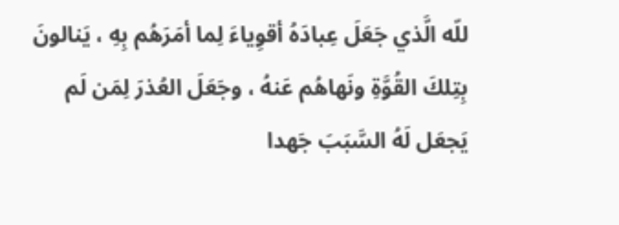للّه الَّذي جَعَلَ عِبادَهُ أقوِياءَ لِما أمَرَهُم بِهِ ، يَنالونَ بِتِلكَ القُوَّةِ ونَهاهُم عَنهُ ، وجَعَلَ العُذرَ لِمَن لَم يَجعَل لَهُ السَّبَبَ جَهدا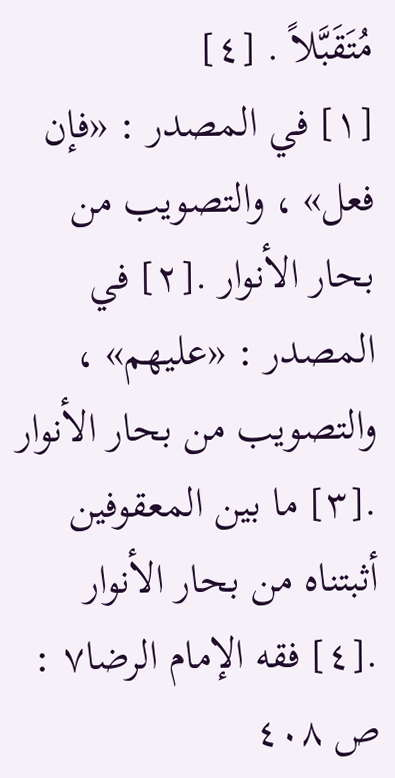مُتَقَبَّلاً . [٤]
[١] في المصدر : «فإن فعل» ، والتصويب من بحار الأنوار .[٢] في المصدر : «عليهم» ، والتصويب من بحار الأنوار .[٣] ما بين المعقوفين أثبتناه من بحار الأنوار .[٤] فقه الإمام الرضا٧ : ص ٤٠٨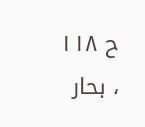ح ١١٨ ، بحار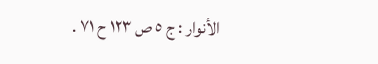الأنوار : ج ٥ ص ١٢٣ ح ٧١ .